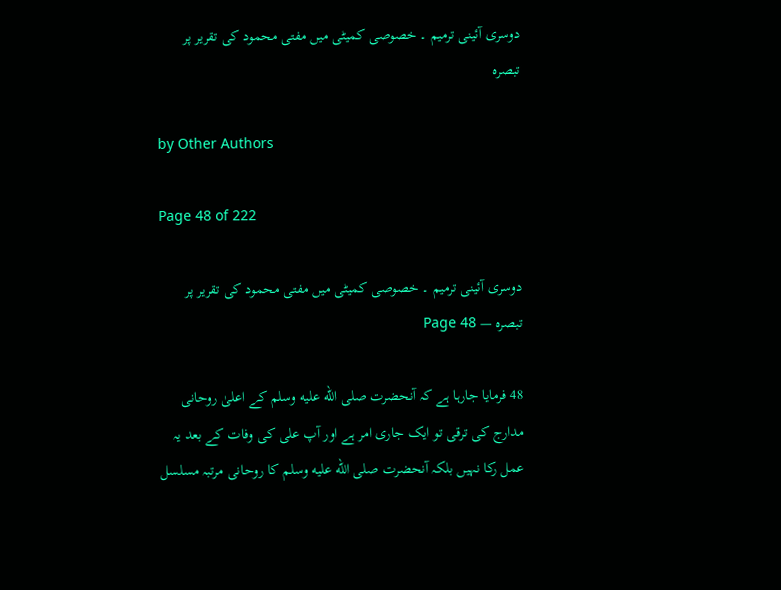دوسری آئینی ترمیم ۔ خصوصی کمیٹی میں مفتی محمود کی تقریر پر تبصرہ

by Other Authors

Page 48 of 222

دوسری آئینی ترمیم ۔ خصوصی کمیٹی میں مفتی محمود کی تقریر پر تبصرہ — Page 48

48 فرمایا جارہا ہے کہ آنحضرت صلى الله عليه وسلم کے اعلیٰ روحانی مدارج کی ترقی تو ایک جاری امر ہے اور آپ علی کی وفات کے بعد یہ عمل رکا نہیں بلکہ آنحضرت صلى الله عليه وسلم کا روحانی مرتبہ مسلسل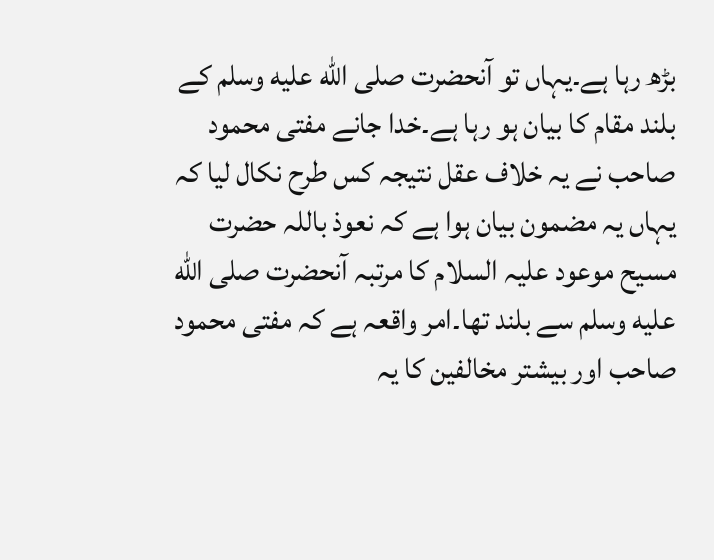بڑھ رہا ہے۔یہاں تو آنحضرت صلى الله عليه وسلم کے بلند مقام کا بیان ہو رہا ہے۔خدا جانے مفتی محمود صاحب نے یہ خلاف عقل نتیجہ کس طرح نکال لیا کہ یہاں یہ مضمون بیان ہوا ہے کہ نعوذ باللہ حضرت مسیح موعود علیہ السلام کا مرتبہ آنحضرت صلى الله عليه وسلم سے بلند تھا۔امر واقعہ ہے کہ مفتی محمود صاحب اور بیشتر مخالفین کا یہ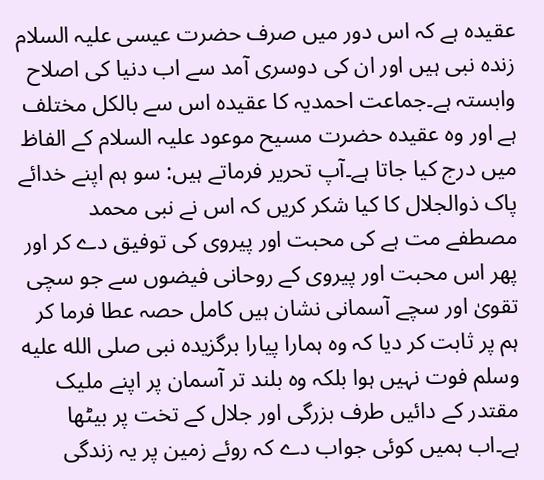عقیدہ ہے کہ اس دور میں صرف حضرت عیسی علیہ السلام زندہ نبی ہیں اور ان کی دوسری آمد سے اب دنیا کی اصلاح وابستہ ہے۔جماعت احمدیہ کا عقیدہ اس سے بالکل مختلف ہے اور وہ عقیدہ حضرت مسیح موعود علیہ السلام کے الفاظ میں درج کیا جاتا ہے۔آپ تحریر فرماتے ہیں: سو ہم اپنے خدائے پاک ذوالجلال کا کیا شکر کریں کہ اس نے نبی محمد مصطفے مت ہے کی محبت اور پیروی کی توفیق دے کر اور پھر اس محبت اور پیروی کے روحانی فیضوں سے جو سچی تقویٰ اور سچے آسمانی نشان ہیں کامل حصہ عطا فرما کر ہم پر ثابت کر دیا کہ وہ ہمارا پیارا برگزیدہ نبی صلى الله عليه وسلم فوت نہیں ہوا بلکہ وہ بلند تر آسمان پر اپنے ملیک مقتدر کے دائیں طرف بزرگی اور جلال کے تخت پر بیٹھا ہے۔اب ہمیں کوئی جواب دے کہ روئے زمین پر یہ زندگی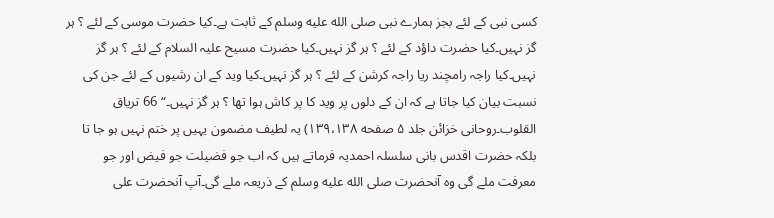کسی نبی کے لئے بجز ہمارے نبی صلى الله عليه وسلم کے ثابت ہے۔کیا حضرت موسی کے لئے ؟ ہر گز نہیں۔کیا حضرت داؤد کے لئے ؟ ہر گز نہیں۔کیا حضرت مسیح علیہ السلام کے لئے ؟ ہر گز نہیں۔کیا راجہ رامچند ریا راجہ کرشن کے لئے ؟ ہر گز نہیں۔کیا وید کے ان رشیوں کے لئے جن کی نسبت بیان کیا جاتا ہے کہ ان کے دلوں پر وید کا پر کاش ہوا تھا ؟ ہر گز نہیں۔“ 66 تریاق القلوب۔روحانی خزائن جلد ۵ صفحه ۱۳۹،۱۳۸) یہ لطیف مضمون یہیں پر ختم نہیں ہو جا تا بلکہ حضرت اقدس بانی سلسلہ احمدیہ فرماتے ہیں کہ اب جو فضیلت جو فیض اور جو معرفت ملے گی وہ آنحضرت صلى الله عليه وسلم کے ذریعہ ملے گی۔آپ آنحضرت علی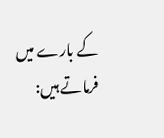کے بارے میں فرماتے ہیں: